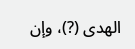الهدى (?)، وإن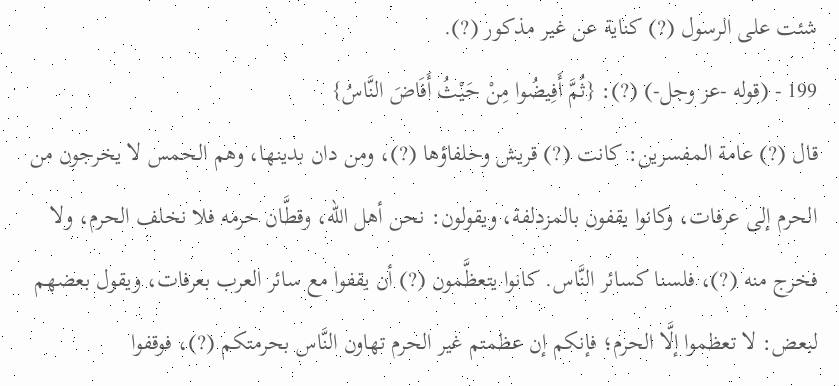شئت على الرسول (?) كناية عن غير مذكور (?).
199 - (قوله -عز وجل-) (?): {ثُمَّ أَفِيضُوا مِنْ حَيْثُ أَفَاضَ النَّاسُ}
قال (?) عامة المفسرين: كانت (?) قريش وحلفاؤها (?)، ومن دان بدينها، وهم الحمس لا يخرجون من الحرم إلى عرفات، وكانوا يقفون بالمزدلفة، ويقولون: نحن أهل الله، وقطَّان حرمه فلا نخلف الحرم، ولا فخرج منه (?)، فلسنا كسائر النَّاس. كانوا يتعظَّمون (?) أن يقفوا مع سائر العرب بعرفات، ويقول بعضهم لبعض: لا تعظموا إلَّا الحرم؛ فإنكم إن عظمتم غير الحرم تهاون النَّاس بحرمتكم (?)، فوقفوا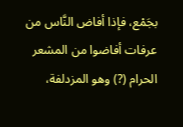بجَمْع، فإذا أفاض النَّاس من عرفات أفاضوا من المشعر الحرام (?) وهو المزدلفة،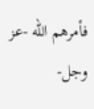فأمرهم الله -عز وجل-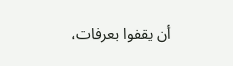أن يقفوا بعرفات،